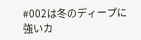#002は冬のディープに強いカ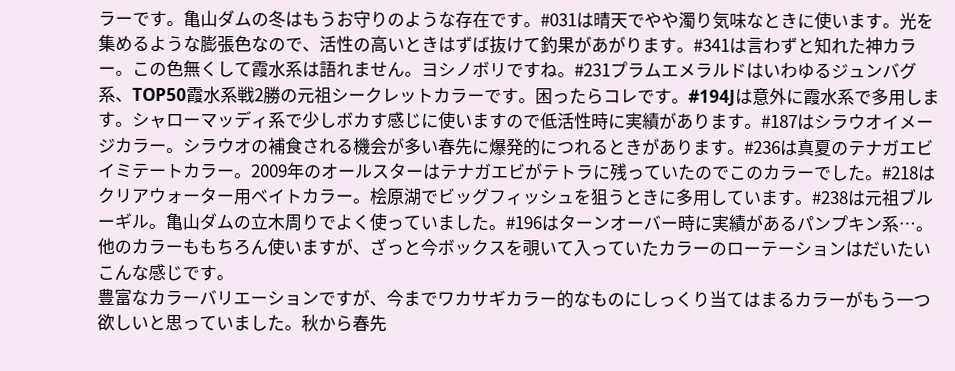ラーです。亀山ダムの冬はもうお守りのような存在です。#031は晴天でやや濁り気味なときに使います。光を集めるような膨張色なので、活性の高いときはずば抜けて釣果があがります。#341は言わずと知れた神カラー。この色無くして霞水系は語れません。ヨシノボリですね。#231プラムエメラルドはいわゆるジュンバグ系、TOP50霞水系戦2勝の元祖シークレットカラーです。困ったらコレです。#194Jは意外に霞水系で多用します。シャローマッディ系で少しボカす感じに使いますので低活性時に実績があります。#187はシラウオイメージカラー。シラウオの補食される機会が多い春先に爆発的につれるときがあります。#236は真夏のテナガエビイミテートカラー。2009年のオールスターはテナガエビがテトラに残っていたのでこのカラーでした。#218はクリアウォーター用ベイトカラー。桧原湖でビッグフィッシュを狙うときに多用しています。#238は元祖ブルーギル。亀山ダムの立木周りでよく使っていました。#196はターンオーバー時に実績があるパンプキン系…。
他のカラーももちろん使いますが、ざっと今ボックスを覗いて入っていたカラーのローテーションはだいたいこんな感じです。
豊富なカラーバリエーションですが、今までワカサギカラー的なものにしっくり当てはまるカラーがもう一つ欲しいと思っていました。秋から春先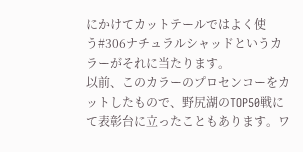にかけてカットテールではよく使う#306ナチュラルシャッドというカラーがそれに当たります。
以前、このカラーのプロセンコーをカットしたもので、野尻湖のTOP50戦にて表彰台に立ったこともあります。ワ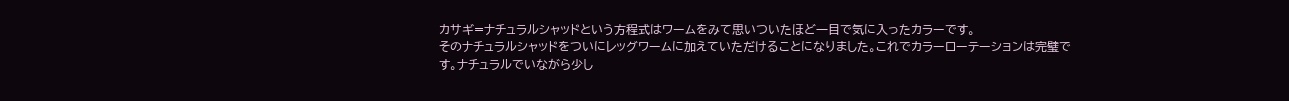カサギ=ナチュラルシャッドという方程式はワームをみて思いついたほど一目で気に入ったカラーです。
そのナチュラルシャッドをついにレッグワームに加えていただけることになりました。これでカラーローテーションは完璧です。ナチュラルでいながら少し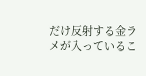だけ反射する金ラメが入っているこ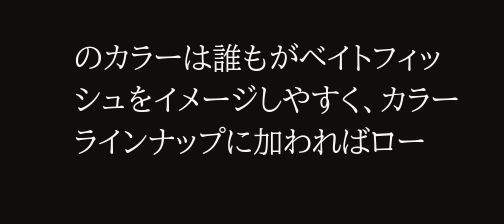のカラーは誰もがベイトフィッシュをイメージしやすく、カラーラインナップに加わればロー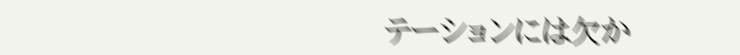テーションには欠か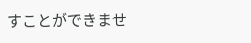すことができませ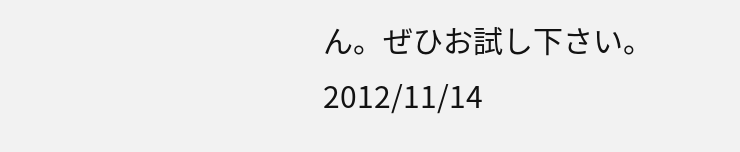ん。ぜひお試し下さい。
2012/11/14